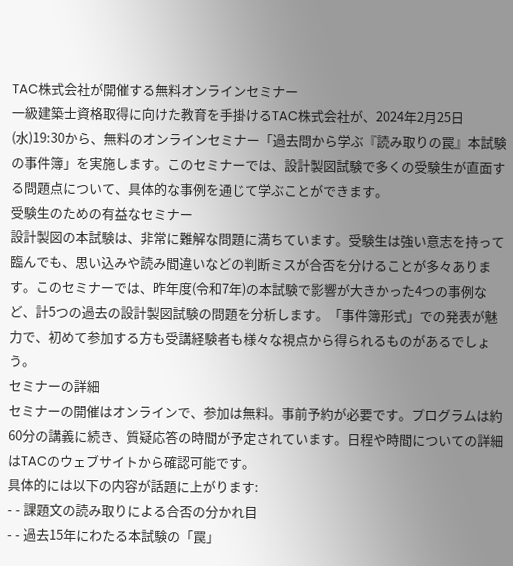TAC株式会社が開催する無料オンラインセミナー
一級建築士資格取得に向けた教育を手掛けるTAC株式会社が、2024年2月25日(水)19:30から、無料のオンラインセミナー「過去問から学ぶ『読み取りの罠』本試験の事件簿」を実施します。このセミナーでは、設計製図試験で多くの受験生が直面する問題点について、具体的な事例を通じて学ぶことができます。
受験生のための有益なセミナー
設計製図の本試験は、非常に難解な問題に満ちています。受験生は強い意志を持って臨んでも、思い込みや読み間違いなどの判断ミスが合否を分けることが多々あります。このセミナーでは、昨年度(令和7年)の本試験で影響が大きかった4つの事例など、計5つの過去の設計製図試験の問題を分析します。「事件簿形式」での発表が魅力で、初めて参加する方も受講経験者も様々な視点から得られるものがあるでしょう。
セミナーの詳細
セミナーの開催はオンラインで、参加は無料。事前予約が必要です。プログラムは約60分の講義に続き、質疑応答の時間が予定されています。日程や時間についての詳細はTACのウェブサイトから確認可能です。
具体的には以下の内容が話題に上がります:
- - 課題文の読み取りによる合否の分かれ目
- - 過去15年にわたる本試験の「罠」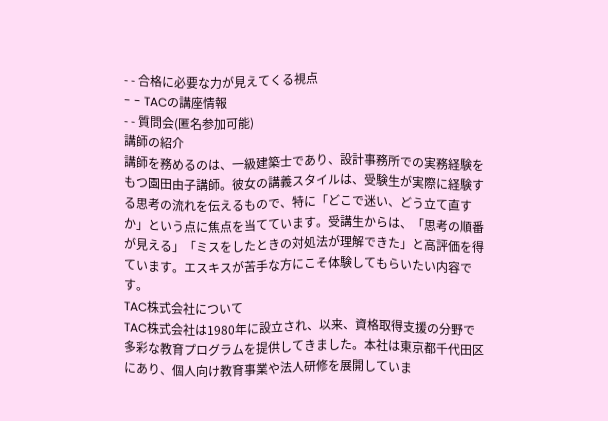- - 合格に必要な力が見えてくる視点
- - TACの講座情報
- - 質問会(匿名参加可能)
講師の紹介
講師を務めるのは、一級建築士であり、設計事務所での実務経験をもつ園田由子講師。彼女の講義スタイルは、受験生が実際に経験する思考の流れを伝えるもので、特に「どこで迷い、どう立て直すか」という点に焦点を当てています。受講生からは、「思考の順番が見える」「ミスをしたときの対処法が理解できた」と高評価を得ています。エスキスが苦手な方にこそ体験してもらいたい内容です。
TAC株式会社について
TAC株式会社は1980年に設立され、以来、資格取得支援の分野で多彩な教育プログラムを提供してきました。本社は東京都千代田区にあり、個人向け教育事業や法人研修を展開していま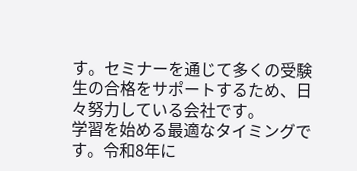す。セミナーを通じて多くの受験生の合格をサポートするため、日々努力している会社です。
学習を始める最適なタイミングです。令和8年に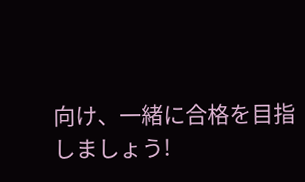向け、一緒に合格を目指しましょう!